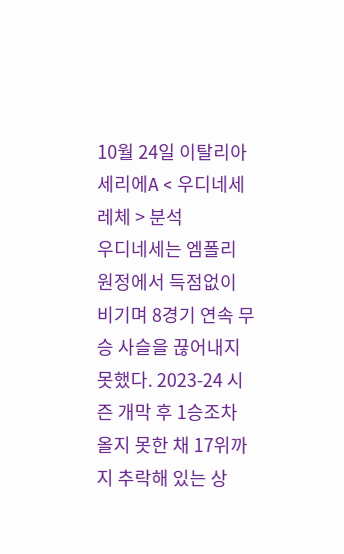10월 24일 이탈리아 세리에A < 우디네세 레체 > 분석
우디네세는 엠폴리 원정에서 득점없이 비기며 8경기 연속 무승 사슬을 끊어내지 못했다. 2023-24 시즌 개막 후 1승조차 올지 못한 채 17위까지 추락해 있는 상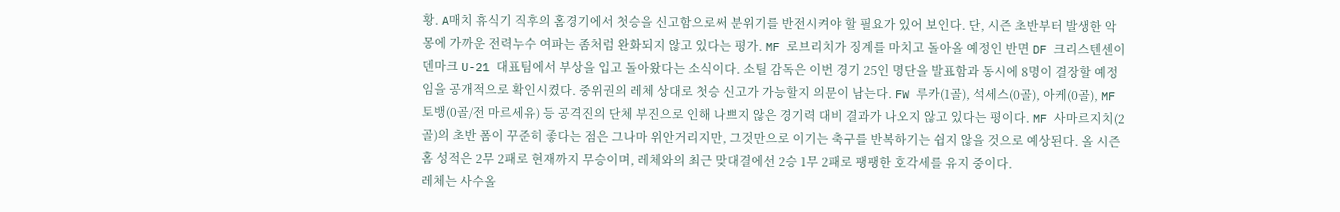황. A매치 휴식기 직후의 홈경기에서 첫승을 신고함으로써 분위기를 반전시켜야 할 필요가 있어 보인다. 단, 시즌 초반부터 발생한 악몽에 가까운 전력누수 여파는 좀처럼 완화되지 않고 있다는 평가. MF 로브리치가 징계를 마치고 돌아올 예정인 반면 DF 크리스텐센이 덴마크 U-21 대표팀에서 부상을 입고 돌아왔다는 소식이다. 소틸 감독은 이번 경기 25인 명단을 발표함과 동시에 8명이 결장할 예정임을 공개적으로 확인시켰다. 중위권의 레체 상대로 첫승 신고가 가능할지 의문이 남는다. FW 루카(1골), 석세스(0골), 아케(0골), MF 토뱅(0골/전 마르세유) 등 공격진의 단체 부진으로 인해 나쁘지 않은 경기력 대비 결과가 나오지 않고 있다는 평이다. MF 사마르지치(2골)의 초반 폼이 꾸준히 좋다는 점은 그나마 위안거리지만, 그것만으로 이기는 축구를 반복하기는 쉽지 않을 것으로 예상된다. 올 시즌 홈 성적은 2무 2패로 현재까지 무승이며, 레체와의 최근 맞대결에선 2승 1무 2패로 팽팽한 호각세를 유지 중이다.
레체는 사수올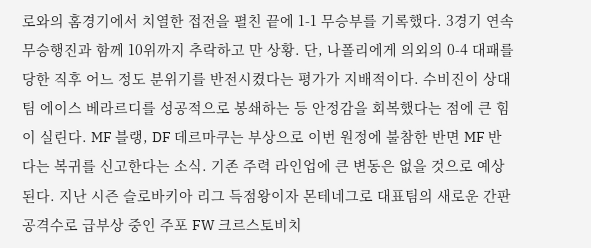로와의 홈경기에서 치열한 접전을 펼친 끝에 1-1 무승부를 기록했다. 3경기 연속 무승행진과 함께 10위까지 추락하고 만 상황. 단, 나폴리에게 의외의 0-4 대패를 당한 직후 어느 정도 분위기를 반전시켰다는 평가가 지배적이다. 수비진이 상대 팀 에이스 베라르디를 성공적으로 봉쇄하는 등 안정감을 회복했다는 점에 큰 힘이 실린다. MF 블랭, DF 데르마쿠는 부상으로 이번 원정에 불참한 반면 MF 반다는 복귀를 신고한다는 소식. 기존 주력 라인업에 큰 변동은 없을 것으로 예상된다. 지난 시즌 슬로바키아 리그 득점왕이자 몬테네그로 대표팀의 새로운 간판 공격수로 급부상 중인 주포 FW 크르스토비치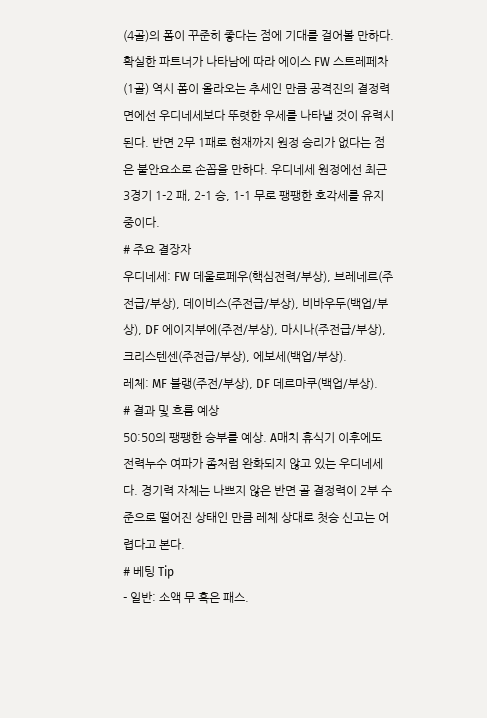(4골)의 폼이 꾸준히 좋다는 점에 기대를 걸어볼 만하다. 확실한 파트너가 나타남에 따라 에이스 FW 스트레페차(1골) 역시 폼이 올라오는 추세인 만큼 공격진의 결정력 면에선 우디네세보다 뚜렷한 우세를 나타낼 것이 유력시된다. 반면 2무 1패로 현재까지 원정 승리가 없다는 점은 불안요소로 손꼽을 만하다. 우디네세 원정에선 최근 3경기 1-2 패, 2-1 승, 1-1 무로 팽팽한 호각세를 유지 중이다.
# 주요 결장자
우디네세: FW 데울로페우(핵심전력/부상), 브레네르(주전급/부상), 데이비스(주전급/부상), 비바우두(백업/부상), DF 에이지부에(주전/부상), 마시나(주전급/부상), 크리스텐센(주전급/부상), 에보세(백업/부상).
레체: MF 블랭(주전/부상), DF 데르마쿠(백업/부상).
# 결과 및 흐름 예상
50:50의 팽팽한 승부를 예상. A매치 휴식기 이후에도 전력누수 여파가 좀처럼 완화되지 않고 있는 우디네세다. 경기력 자체는 나쁘지 않은 반면 골 결정력이 2부 수준으로 떨어진 상태인 만큼 레체 상대로 첫승 신고는 어렵다고 본다.
# 베팅 Tip
- 일반: 소액 무 혹은 패스.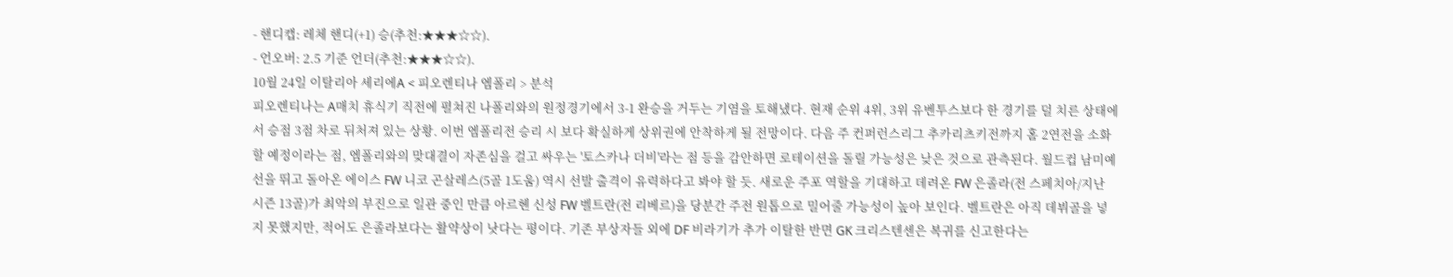- 핸디캡: 레체 핸디(+1) 승(추천:★★★☆☆).
- 언오버: 2.5 기준 언더(추천:★★★☆☆).
10월 24일 이탈리아 세리에A < 피오렌티나 엠폴리 > 분석
피오렌티나는 A매치 휴식기 직전에 펼쳐진 나폴리와의 원정경기에서 3-1 완승을 거두는 기염을 토해냈다. 현재 순위 4위, 3위 유벤투스보다 한 경기를 덜 치른 상태에서 승점 3점 차로 뒤처져 있는 상황. 이번 엠폴리전 승리 시 보다 확실하게 상위권에 안착하게 될 전망이다. 다음 주 컨퍼런스리그 추카리츠키전까지 홈 2연전을 소화할 예정이라는 점, 엠폴리와의 맞대결이 자존심을 걸고 싸우는 '토스카나 더비'라는 점 등을 감안하면 로테이션을 돌릴 가능성은 낮은 것으로 관측된다. 월드컵 남미예선을 뛰고 돌아온 에이스 FW 니코 곤살레스(5골 1도움) 역시 선발 출격이 유력하다고 봐야 할 듯. 새로운 주포 역할을 기대하고 데려온 FW 은졸라(전 스페치아/지난 시즌 13골)가 최악의 부진으로 일관 중인 만큼 아르헨 신성 FW 벨트란(전 리베르)을 당분간 주전 원톱으로 밀어줄 가능성이 높아 보인다. 벨트란은 아직 데뷔골을 넣지 못했지만, 적어도 은졸라보다는 활약상이 낫다는 평이다. 기존 부상자들 외에 DF 비라기가 추가 이탈한 반면 GK 크리스텐센은 복귀를 신고한다는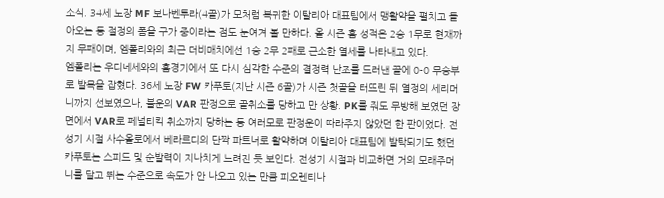소식. 34세 노장 MF 보나벤투라(4골)가 모처럼 복귀한 이탈리아 대표팀에서 맹활약을 펼치고 돌아오는 등 절정의 폼을 구가 중이라는 점도 눈여겨 볼 만하다. 올 시즌 홈 성적은 2승 1무로 현재까지 무패이며, 엠폴리와의 최근 더비매치에선 1승 2무 2패로 근소한 열세를 나타내고 있다.
엠폴리는 우디네세와의 홈경기에서 또 다시 심각한 수준의 결정력 난조를 드러낸 끝에 0-0 무승부로 발목을 잡혔다. 36세 노장 FW 카푸토(지난 시즌 6골)가 시즌 첫골을 터뜨린 뒤 열정의 세리머니까지 선보였으나, 불운의 VAR 판정으로 골취소를 당하고 만 상황. PK를 줘도 무방해 보였던 장면에서 VAR로 페널티킥 취소까지 당하는 등 여러모로 판정운이 따라주지 않았던 한 판이었다. 전성기 시절 사수올로에서 베라르디의 단짝 파트너로 활약하며 이탈리아 대표팀에 발탁되기도 했던 카푸토는 스피드 및 순발력이 지나치게 느려진 듯 보인다. 전성기 시절과 비교하면 거의 모래주머니를 달고 뛰는 수준으로 속도가 안 나오고 있는 만큼 피오렌티나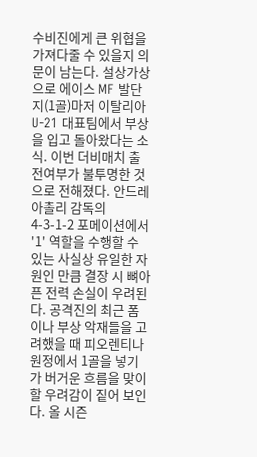수비진에게 큰 위협을 가져다줄 수 있을지 의문이 남는다. 설상가상으로 에이스 MF 발단지(1골)마저 이탈리아 U-21 대표팀에서 부상을 입고 돌아왔다는 소식. 이번 더비매치 출전여부가 불투명한 것으로 전해졌다. 안드레아촐리 감독의 4-3-1-2 포메이션에서 '1' 역할을 수행할 수 있는 사실상 유일한 자원인 만큼 결장 시 뼈아픈 전력 손실이 우려된다. 공격진의 최근 폼이나 부상 악재들을 고려했을 때 피오렌티나 원정에서 1골을 넣기가 버거운 흐름을 맞이할 우려감이 짙어 보인다. 올 시즌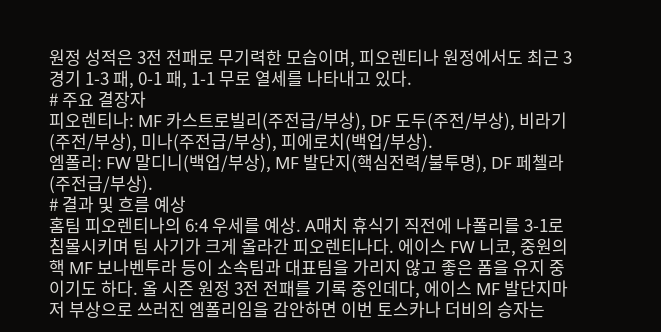원정 성적은 3전 전패로 무기력한 모습이며, 피오렌티나 원정에서도 최근 3경기 1-3 패, 0-1 패, 1-1 무로 열세를 나타내고 있다.
# 주요 결장자
피오렌티나: MF 카스트로빌리(주전급/부상), DF 도두(주전/부상), 비라기(주전/부상), 미나(주전급/부상), 피에로치(백업/부상).
엠폴리: FW 말디니(백업/부상), MF 발단지(핵심전력/불투명), DF 페첼라(주전급/부상).
# 결과 및 흐름 예상
홈팀 피오렌티나의 6:4 우세를 예상. A매치 휴식기 직전에 나폴리를 3-1로 침몰시키며 팀 사기가 크게 올라간 피오렌티나다. 에이스 FW 니코, 중원의 핵 MF 보나벤투라 등이 소속팀과 대표팀을 가리지 않고 좋은 폼을 유지 중이기도 하다. 올 시즌 원정 3전 전패를 기록 중인데다, 에이스 MF 발단지마저 부상으로 쓰러진 엠폴리임을 감안하면 이번 토스카나 더비의 승자는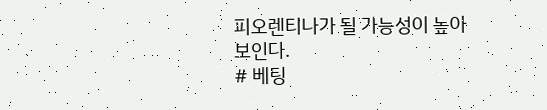피오렌티나가 될 가능성이 높아 보인다.
# 베팅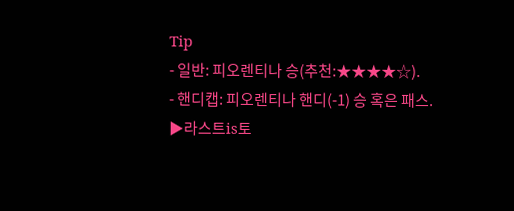Tip
- 일반: 피오렌티나 승(추천:★★★★☆).
- 핸디캡: 피오렌티나 핸디(-1) 승 혹은 패스.
▶라스트is토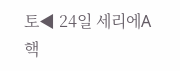토◀ 24일 세리에A 핵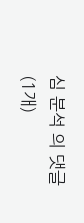심 분석 의 댓글 (1개)